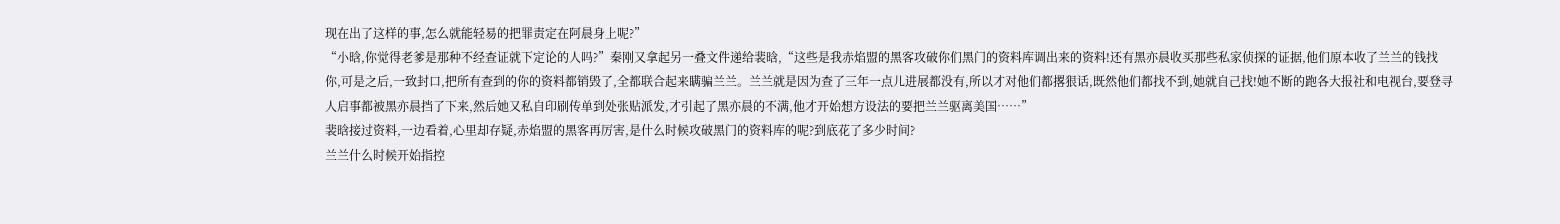现在出了这样的事,怎么就能轻易的把罪责定在阿晨身上呢?”
“小晗,你觉得老爹是那种不经查证就下定论的人吗?”秦刚又拿起另一叠文件递给裴晗,“这些是我赤焰盟的黑客攻破你们黑门的资料库调出来的资料!还有黑亦晨收买那些私家侦探的证据,他们原本收了兰兰的钱找你,可是之后,一致封口,把所有查到的你的资料都销毁了,全都联合起来瞒骗兰兰。兰兰就是因为查了三年一点儿进展都没有,所以才对他们都撂狠话,既然他们都找不到,她就自己找!她不断的跑各大报社和电视台,要登寻人启事都被黑亦晨挡了下来,然后她又私自印刷传单到处张贴派发,才引起了黑亦晨的不满,他才开始想方设法的要把兰兰驱离美国……”
裴晗接过资料,一边看着,心里却存疑,赤焰盟的黑客再厉害,是什么时候攻破黑门的资料库的呢?到底花了多少时间?
兰兰什么时候开始指控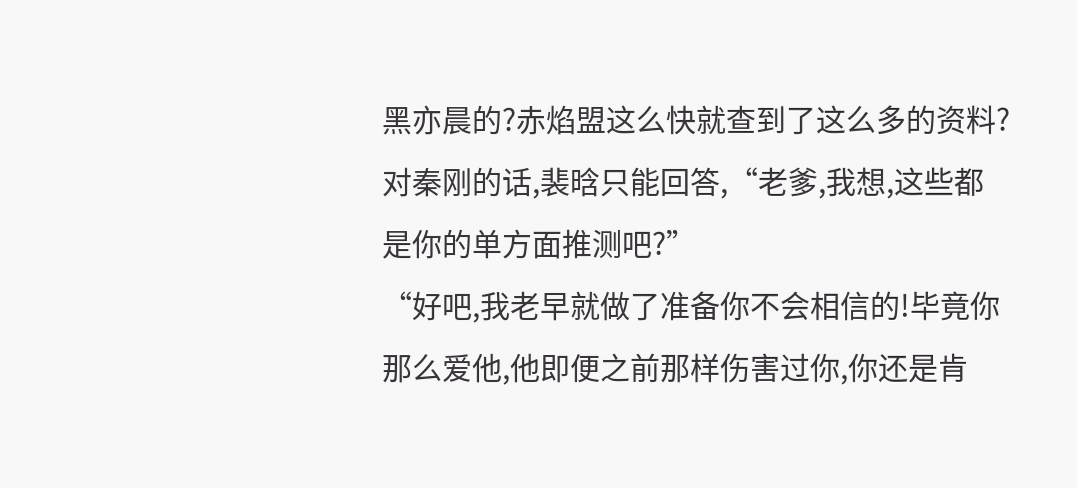黑亦晨的?赤焰盟这么快就查到了这么多的资料?
对秦刚的话,裴晗只能回答,“老爹,我想,这些都是你的单方面推测吧?”
“好吧,我老早就做了准备你不会相信的!毕竟你那么爱他,他即便之前那样伤害过你,你还是肯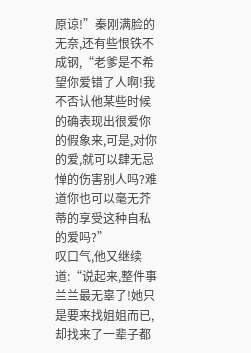原谅!”秦刚满脸的无奈,还有些恨铁不成钢,“老爹是不希望你爱错了人啊!我不否认他某些时候的确表现出很爱你的假象来,可是,对你的爱,就可以肆无忌惮的伤害别人吗?难道你也可以毫无芥蒂的享受这种自私的爱吗?”
叹口气,他又继续道:“说起来,整件事兰兰最无辜了!她只是要来找姐姐而已,却找来了一辈子都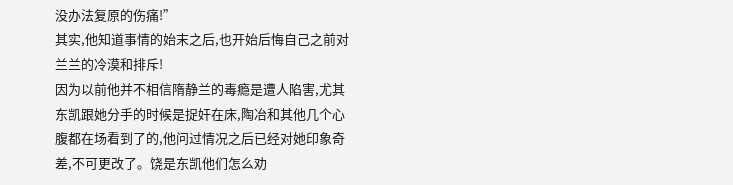没办法复原的伤痛!”
其实,他知道事情的始末之后,也开始后悔自己之前对兰兰的冷漠和排斥!
因为以前他并不相信隋静兰的毒瘾是遭人陷害,尤其东凯跟她分手的时候是捉奸在床,陶冶和其他几个心腹都在场看到了的,他问过情况之后已经对她印象奇差,不可更改了。饶是东凯他们怎么劝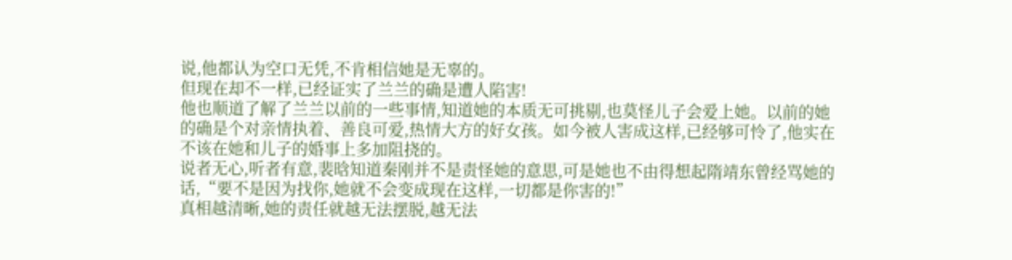说,他都认为空口无凭,不肯相信她是无辜的。
但现在却不一样,已经证实了兰兰的确是遭人陷害!
他也顺道了解了兰兰以前的一些事情,知道她的本质无可挑剔,也莫怪儿子会爱上她。以前的她的确是个对亲情执着、善良可爱,热情大方的好女孩。如今被人害成这样,已经够可怜了,他实在不该在她和儿子的婚事上多加阻挠的。
说者无心,听者有意,裴晗知道秦刚并不是责怪她的意思,可是她也不由得想起隋靖东曾经骂她的话,“要不是因为找你,她就不会变成现在这样,一切都是你害的!”
真相越清晰,她的责任就越无法摆脱,越无法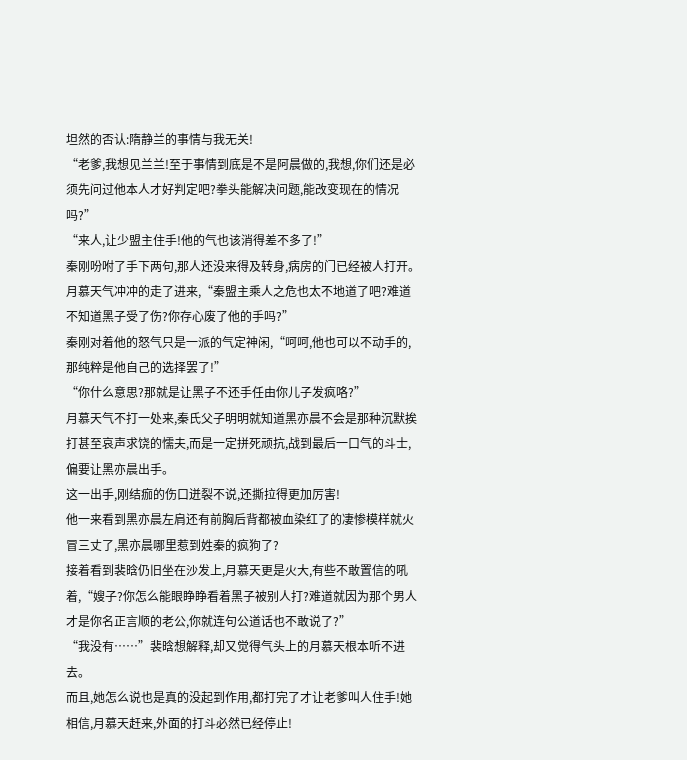坦然的否认:隋静兰的事情与我无关!
“老爹,我想见兰兰!至于事情到底是不是阿晨做的,我想,你们还是必须先问过他本人才好判定吧?拳头能解决问题,能改变现在的情况吗?”
“来人,让少盟主住手!他的气也该消得差不多了!”
秦刚吩咐了手下两句,那人还没来得及转身,病房的门已经被人打开。
月慕天气冲冲的走了进来,“秦盟主乘人之危也太不地道了吧?难道不知道黑子受了伤?你存心废了他的手吗?”
秦刚对着他的怒气只是一派的气定神闲,“呵呵,他也可以不动手的,那纯粹是他自己的选择罢了!”
“你什么意思?那就是让黑子不还手任由你儿子发疯咯?”
月慕天气不打一处来,秦氏父子明明就知道黑亦晨不会是那种沉默挨打甚至哀声求饶的懦夫,而是一定拼死顽抗,战到最后一口气的斗士,偏要让黑亦晨出手。
这一出手,刚结痂的伤口迸裂不说,还撕拉得更加厉害!
他一来看到黑亦晨左肩还有前胸后背都被血染红了的凄惨模样就火冒三丈了,黑亦晨哪里惹到姓秦的疯狗了?
接着看到裴晗仍旧坐在沙发上,月慕天更是火大,有些不敢置信的吼着,“嫂子?你怎么能眼睁睁看着黑子被别人打?难道就因为那个男人才是你名正言顺的老公,你就连句公道话也不敢说了?”
“我没有……”裴晗想解释,却又觉得气头上的月慕天根本听不进去。
而且,她怎么说也是真的没起到作用,都打完了才让老爹叫人住手!她相信,月慕天赶来,外面的打斗必然已经停止!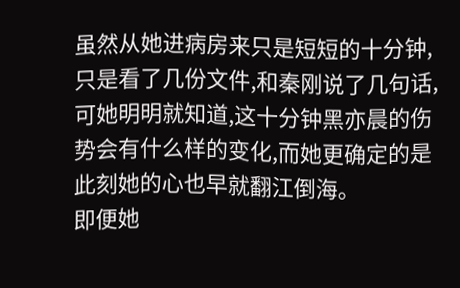虽然从她进病房来只是短短的十分钟,只是看了几份文件,和秦刚说了几句话,可她明明就知道,这十分钟黑亦晨的伤势会有什么样的变化,而她更确定的是此刻她的心也早就翻江倒海。
即便她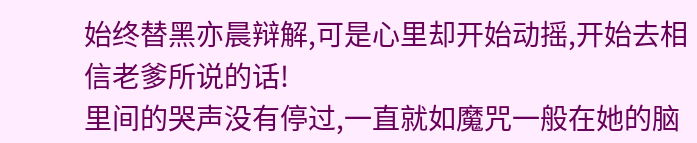始终替黑亦晨辩解,可是心里却开始动摇,开始去相信老爹所说的话!
里间的哭声没有停过,一直就如魔咒一般在她的脑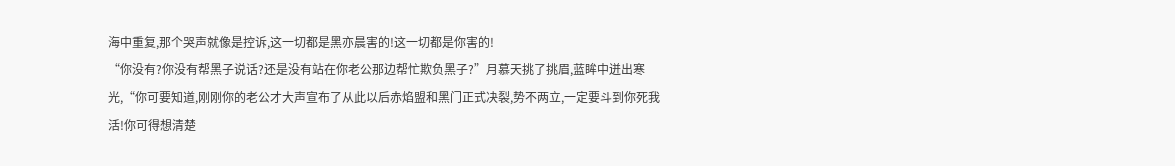海中重复,那个哭声就像是控诉,这一切都是黑亦晨害的!这一切都是你害的!
“你没有?你没有帮黑子说话?还是没有站在你老公那边帮忙欺负黑子?”月慕天挑了挑眉,蓝眸中迸出寒光,“你可要知道,刚刚你的老公才大声宣布了从此以后赤焰盟和黑门正式决裂,势不两立,一定要斗到你死我活!你可得想清楚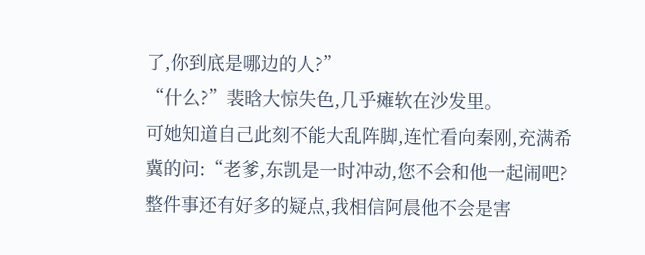了,你到底是哪边的人?”
“什么?”裴晗大惊失色,几乎瘫软在沙发里。
可她知道自己此刻不能大乱阵脚,连忙看向秦刚,充满希冀的问:“老爹,东凯是一时冲动,您不会和他一起闹吧?整件事还有好多的疑点,我相信阿晨他不会是害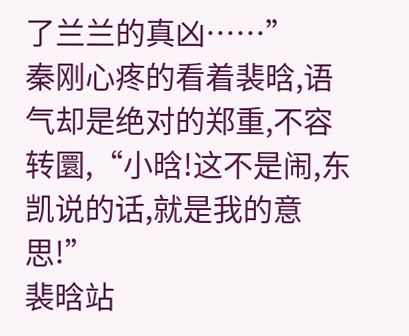了兰兰的真凶……”
秦刚心疼的看着裴晗,语气却是绝对的郑重,不容转圜,“小晗!这不是闹,东凯说的话,就是我的意思!”
裴晗站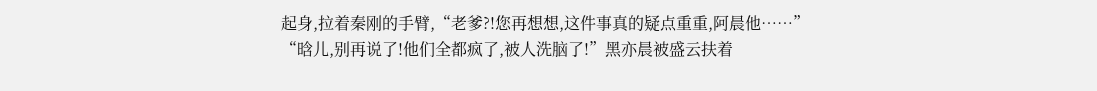起身,拉着秦刚的手臂,“老爹?!您再想想,这件事真的疑点重重,阿晨他……”
“晗儿,别再说了!他们全都疯了,被人洗脑了!”黑亦晨被盛云扶着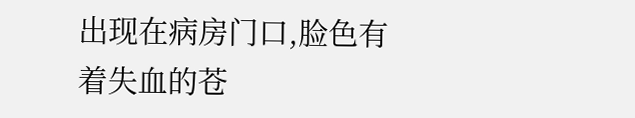出现在病房门口,脸色有着失血的苍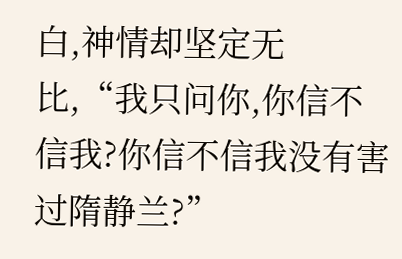白,神情却坚定无比,“我只问你,你信不信我?你信不信我没有害过隋静兰?”